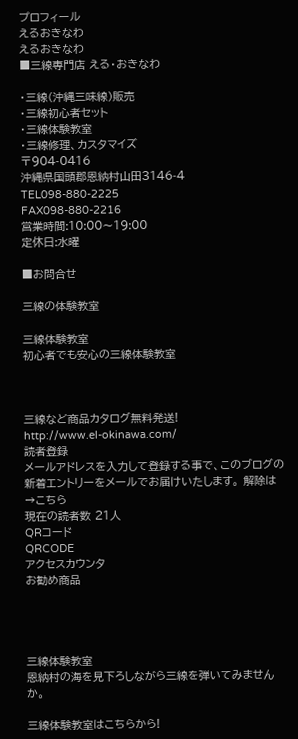プロフィール
えるおきなわ
えるおきなわ
■三線専門店 える・おきなわ

・三線(沖縄三味線)販売
・三線初心者セット
・三線体験教室
・三線修理、カスタマイズ
〒904-0416
沖縄県国頭郡恩納村山田3146-4
TEL098-880-2225
FAX098-880-2216
営業時間:10:00〜19:00
定休日:水曜

■お問合せ

三線の体験教室

三線体験教室
初心者でも安心の三線体験教室



三線など商品カタログ無料発送!
http://www.el-okinawa.com/
読者登録
メールアドレスを入力して登録する事で、このブログの新着エントリーをメールでお届けいたします。 解除は→こちら
現在の読者数 21人
QRコード
QRCODE
アクセスカウンタ
お勧め商品




三線体験教室
恩納村の海を見下ろしながら三線を弾いてみませんか。

三線体験教室はこちらから!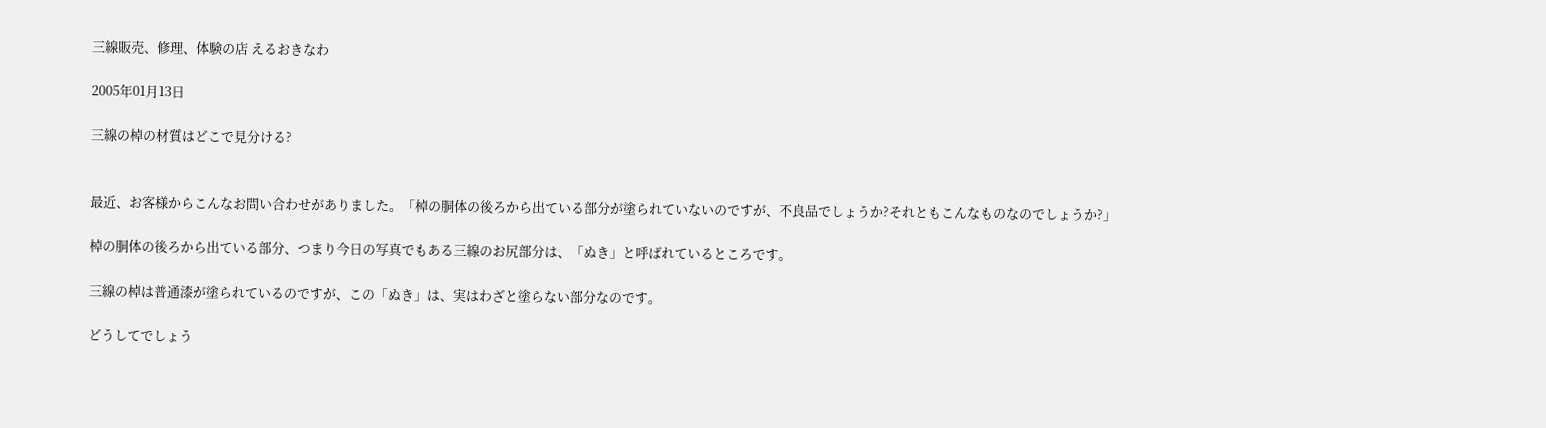三線販売、修理、体験の店 えるおきなわ

2005年01月13日

三線の棹の材質はどこで見分ける?


最近、お客様からこんなお問い合わせがありました。「棹の胴体の後ろから出ている部分が塗られていないのですが、不良品でしょうか?それともこんなものなのでしょうか?」

棹の胴体の後ろから出ている部分、つまり今日の写真でもある三線のお尻部分は、「ぬき」と呼ばれているところです。

三線の棹は普通漆が塗られているのですが、この「ぬき」は、実はわざと塗らない部分なのです。

どうしてでしょう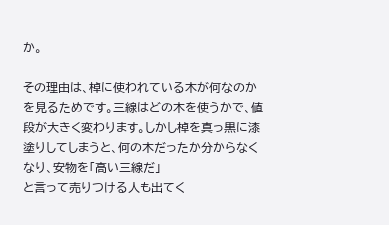か。

その理由は、棹に使われている木が何なのかを見るためです。三線はどの木を使うかで、値段が大きく変わります。しかし棹を真っ黒に漆塗りしてしまうと、何の木だったか分からなくなり、安物を「高い三線だ」
と言って売りつける人も出てく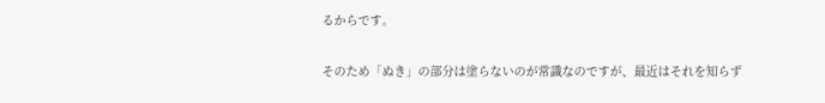るからです。

そのため「ぬき」の部分は塗らないのが常識なのですが、最近はそれを知らず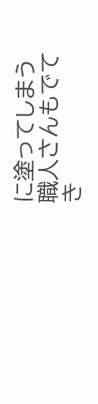に塗ってしまう職人さんもでてき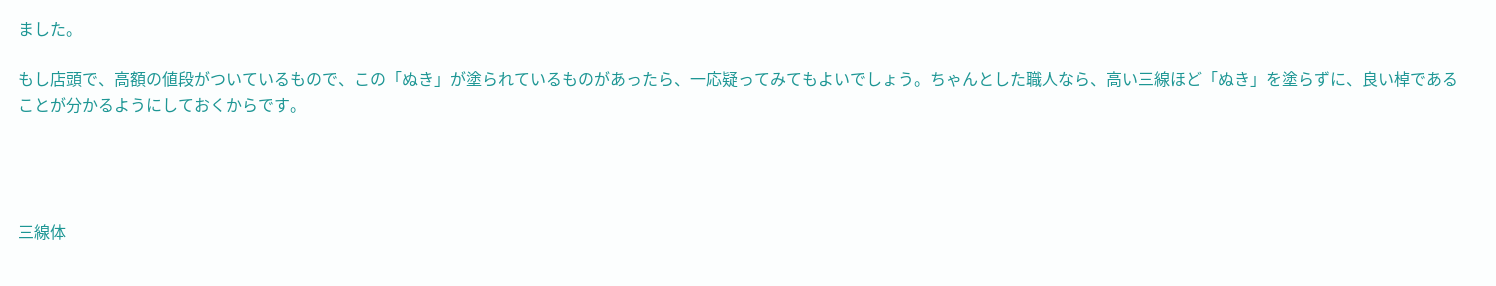ました。

もし店頭で、高額の値段がついているもので、この「ぬき」が塗られているものがあったら、一応疑ってみてもよいでしょう。ちゃんとした職人なら、高い三線ほど「ぬき」を塗らずに、良い棹であることが分かるようにしておくからです。




三線体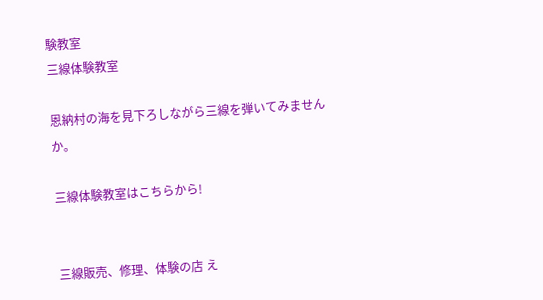験教室
三線体験教室

恩納村の海を見下ろしながら三線を弾いてみませんか。

三線体験教室はこちらから!


三線販売、修理、体験の店 え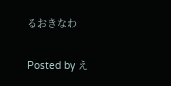るおきなわ

Posted by え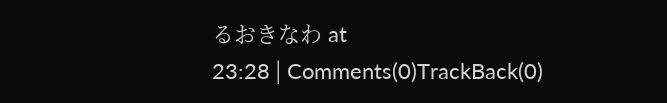るおきなわ at 23:28│Comments(0)TrackBack(0)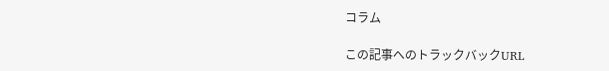コラム

この記事へのトラックバックURL